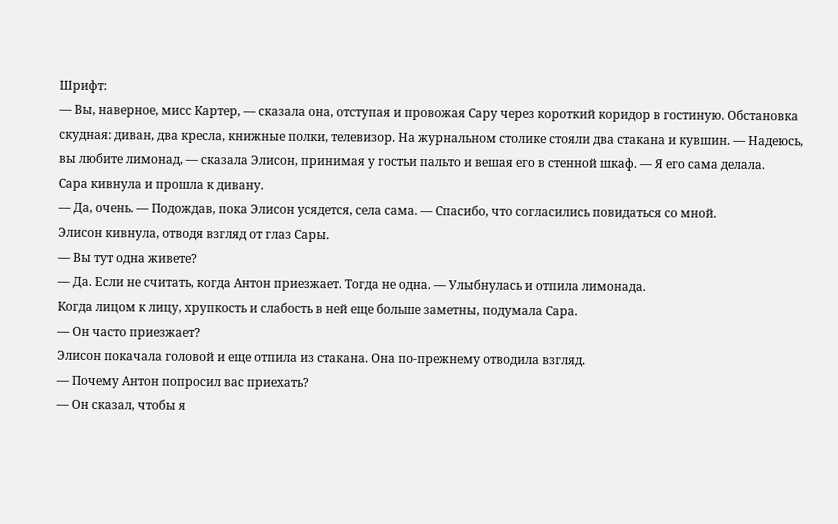Шрифт:
— Вы, наверное, мисс Картер, — сказала она, отступая и провожая Сару через короткий коридор в гостиную. Обстановка скудная: диван, два кресла, книжные полки, телевизор. На журнальном столике стояли два стакана и кувшин. — Надеюсь, вы любите лимонад, — сказала Элисон, принимая у гостьи пальто и вешая его в стенной шкаф. — Я его сама делала.
Сара кивнула и прошла к дивану.
— Да, очень. — Подождав, пока Элисон усядется, села сама. — Спасибо, что согласились повидаться со мной.
Элисон кивнула, отводя взгляд от глаз Сары.
— Вы тут одна живете?
— Да. Если не считать, когда Антон приезжает. Тогда не одна. — Улыбнулась и отпила лимонада.
Когда лицом к лицу, хрупкость и слабость в ней еще больше заметны, подумала Сара.
— Он часто приезжает?
Элисон покачала головой и еще отпила из стакана. Она по-прежнему отводила взгляд.
— Почему Антон попросил вас приехать?
— Он сказал, чтобы я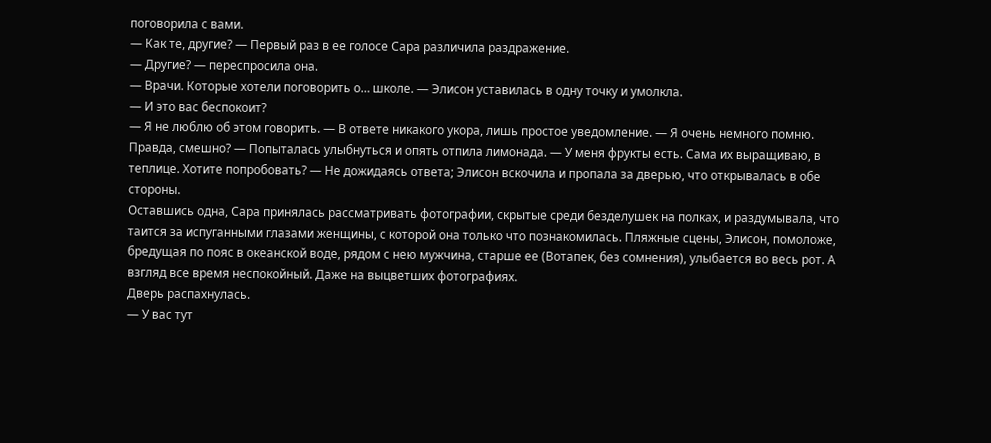поговорила с вами.
— Как те, другие? — Первый раз в ее голосе Сара различила раздражение.
— Другие? — переспросила она.
— Врачи. Которые хотели поговорить о… школе. — Элисон уставилась в одну точку и умолкла.
— И это вас беспокоит?
— Я не люблю об этом говорить. — В ответе никакого укора, лишь простое уведомление. — Я очень немного помню. Правда, смешно? — Попыталась улыбнуться и опять отпила лимонада. — У меня фрукты есть. Сама их выращиваю, в теплице. Хотите попробовать? — Не дожидаясь ответа; Элисон вскочила и пропала за дверью, что открывалась в обе стороны.
Оставшись одна, Сара принялась рассматривать фотографии, скрытые среди безделушек на полках, и раздумывала, что таится за испуганными глазами женщины, с которой она только что познакомилась. Пляжные сцены, Элисон, помоложе, бредущая по пояс в океанской воде, рядом с нею мужчина, старше ее (Вотапек, без сомнения), улыбается во весь рот. А взгляд все время неспокойный. Даже на выцветших фотографиях.
Дверь распахнулась.
— У вас тут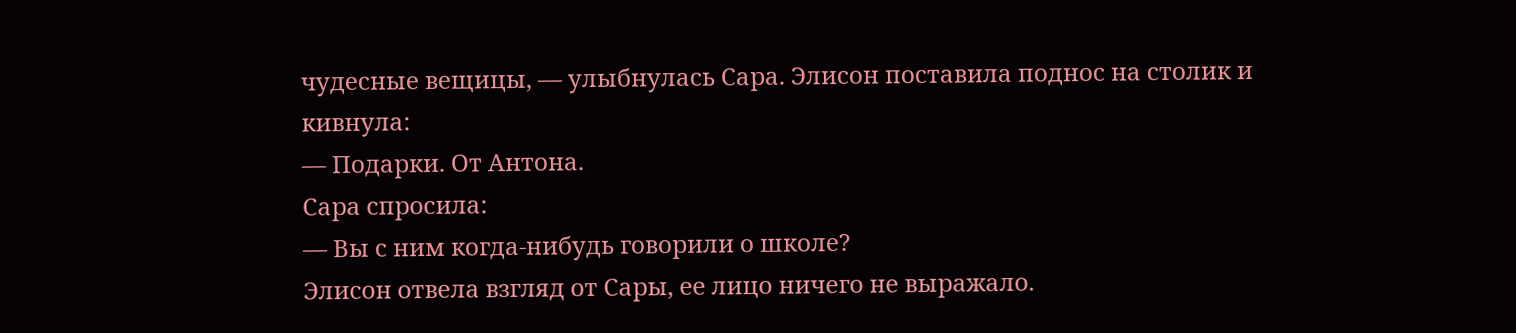чудесные вещицы, — улыбнулась Сара. Элисон поставила поднос на столик и кивнула:
— Подарки. От Антона.
Сара спросила:
— Вы с ним когда-нибудь говорили о школе?
Элисон отвела взгляд от Сары, ее лицо ничего не выражало.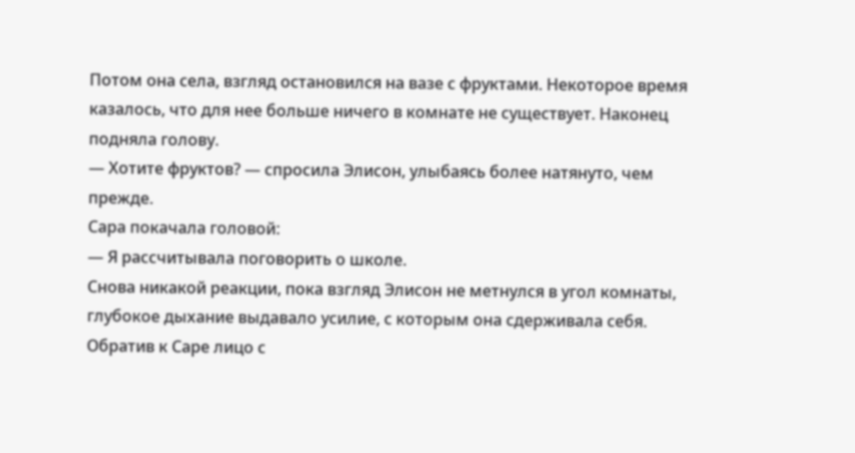Потом она села, взгляд остановился на вазе с фруктами. Некоторое время казалось, что для нее больше ничего в комнате не существует. Наконец подняла голову.
— Хотите фруктов? — спросила Элисон, улыбаясь более натянуто, чем прежде.
Сара покачала головой:
— Я рассчитывала поговорить о школе.
Снова никакой реакции, пока взгляд Элисон не метнулся в угол комнаты, глубокое дыхание выдавало усилие, с которым она сдерживала себя. Обратив к Саре лицо с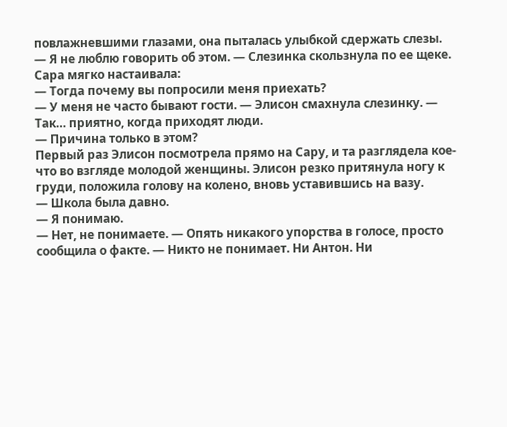повлажневшими глазами, она пыталась улыбкой сдержать слезы.
— Я не люблю говорить об этом. — Слезинка скользнула по ее щеке.
Сара мягко настаивала:
— Тогда почему вы попросили меня приехать?
— У меня не часто бывают гости. — Элисон смахнула слезинку. — Так… приятно, когда приходят люди.
— Причина только в этом?
Первый раз Элисон посмотрела прямо на Сару, и та разглядела кое-что во взгляде молодой женщины. Элисон резко притянула ногу к груди, положила голову на колено, вновь уставившись на вазу.
— Школа была давно.
— Я понимаю.
— Нет, не понимаете. — Опять никакого упорства в голосе, просто сообщила о факте. — Никто не понимает. Ни Антон. Ни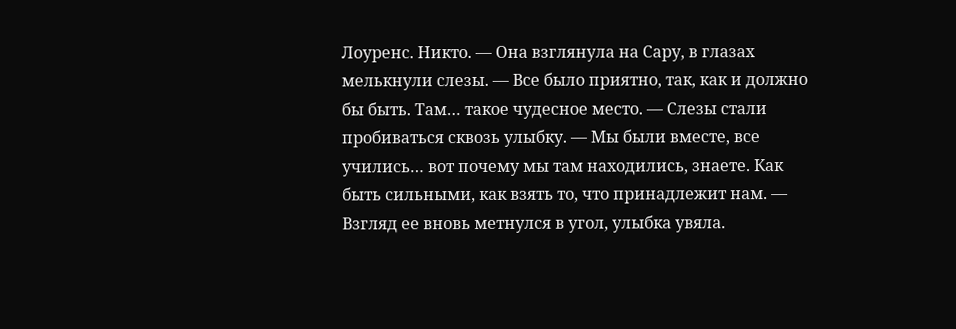Лоуренс. Никто. — Она взглянула на Сару, в глазах мелькнули слезы. — Все было приятно, так, как и должно бы быть. Там… такое чудесное место. — Слезы стали пробиваться сквозь улыбку. — Мы были вместе, все учились… вот почему мы там находились, знаете. Как быть сильными, как взять то, что принадлежит нам. — Взгляд ее вновь метнулся в угол, улыбка увяла.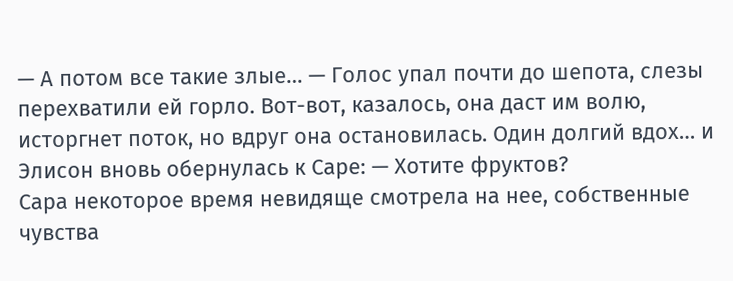— А потом все такие злые… — Голос упал почти до шепота, слезы перехватили ей горло. Вот-вот, казалось, она даст им волю, исторгнет поток, но вдруг она остановилась. Один долгий вдох… и Элисон вновь обернулась к Саре: — Хотите фруктов?
Сара некоторое время невидяще смотрела на нее, собственные чувства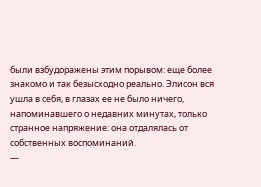были взбудоражены этим порывом: еще более знакомо и так безысходно реально. Элисон вся ушла в себя, в глазах ее не было ничего, напоминавшего о недавних минутах, только странное напряжение: она отдалялась от собственных воспоминаний.
—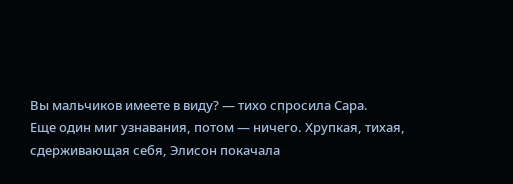Вы мальчиков имеете в виду? — тихо спросила Сара.
Еще один миг узнавания, потом — ничего. Хрупкая, тихая, сдерживающая себя, Элисон покачала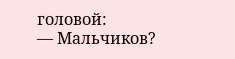головой:
— Мальчиков?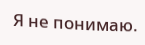Я не понимаю.